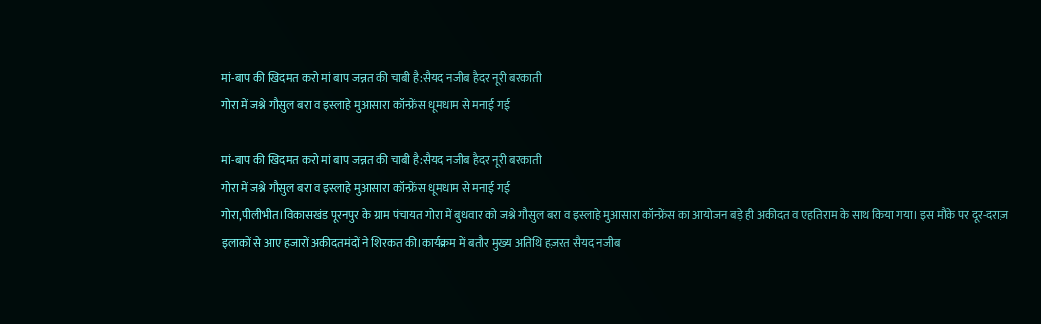मां-बाप की खिदमत करो मां बाप जन्नत की चाबी है:सैयद नजीब हैदर नूरी बरकाती
गोरा में जश्ने गौसुल बरा व इस्लाहे मुआसारा कॉन्फ्रेंस धूमधाम से मनाई गई

मां-बाप की खिदमत करो मां बाप जन्नत की चाबी है:सैयद नजीब हैदर नूरी बरकाती
गोरा में जश्ने गौसुल बरा व इस्लाहे मुआसारा कॉन्फ्रेंस धूमधाम से मनाई गई
गोरा,पीलीभीत।विकासखंड पूरनपुर के ग्राम पंचायत गोरा में बुधवार को जश्ने गौसुल बरा व इस्लाहे मुआसारा कॉन्फ्रेंस का आयोजन बड़े ही अकीदत व एहतिराम के साथ किया गया। इस मौके पर दूर-दराज़ इलाकों से आए हजारों अकीदतमंदों ने शिरकत की।कार्यक्रम में बतौर मुख्य अतिथि हज़रत सैयद नजीब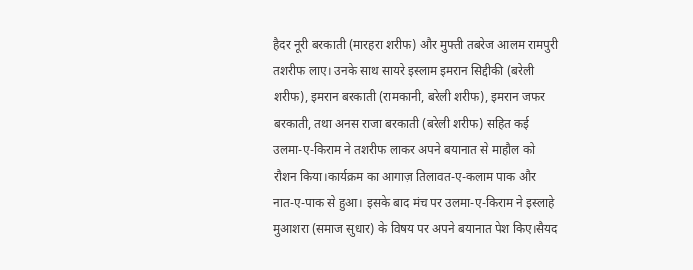हैदर नूरी बरकाती (मारहरा शरीफ) और मुफ्ती तबरेज आलम रामपुरी तशरीफ लाए। उनके साथ सायरे इस्लाम इमरान सिद्दीकी (बरेली शरीफ), इमरान बरकाती (रामकानी, बरेली शरीफ), इमरान जफर बरकाती, तथा अनस राजा बरकाती (बरेली शरीफ) सहित कई उलमा-ए-किराम ने तशरीफ लाकर अपने बयानात से माहौल को रौशन किया।कार्यक्रम का आगाज़ तिलावत-ए-कलाम पाक और नात-ए-पाक से हुआ। इसके बाद मंच पर उलमा-ए-किराम ने इस्लाहे मुआशरा (समाज सुधार) के विषय पर अपने बयानात पेश किए।सैयद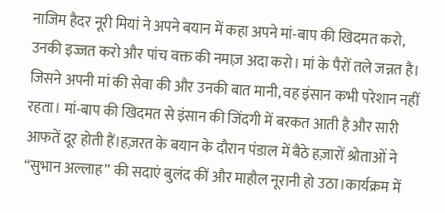नाजिम हैदर नूरी मियां ने अपने बयान में कहा अपने मां-बाप की खिदमत करो, उनकी इज्जत करो और पांच वक्त की नमाज़ अदा करो। मां के पैरों तले जन्नत है। जिसने अपनी मां की सेवा की और उनकी बात मानी, वह इंसान कभी परेशान नहीं रहता। मां-बाप की खिदमत से इंसान की जिंदगी में बरकत आती है और सारी आफतें दूर होती हैं।हज़रत के बयान के दौरान पंडाल में बैठे हज़ारों श्रोताओं ने “सुभान अल्लाह” की सदाएं बुलंद कीं और माहौल नूरानी हो उठा।कार्यक्रम में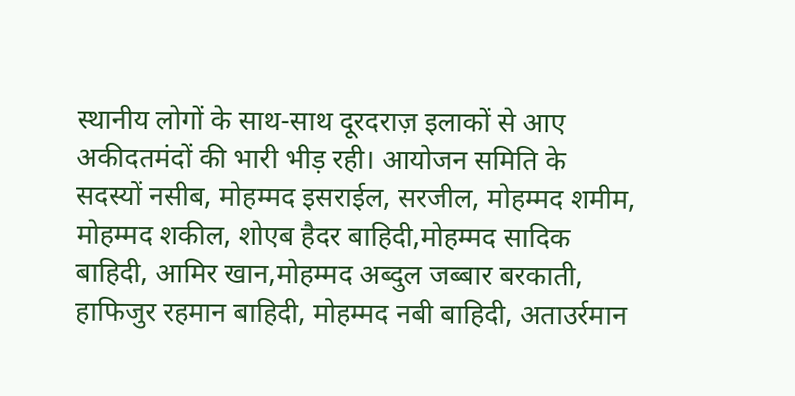स्थानीय लोगों के साथ-साथ दूरदराज़ इलाकों से आए अकीदतमंदों की भारी भीड़ रही। आयोजन समिति के सदस्यों नसीब, मोहम्मद इसराईल, सरजील, मोहम्मद शमीम, मोहम्मद शकील, शोएब हैदर बाहिदी,मोहम्मद सादिक बाहिदी, आमिर खान,मोहम्मद अब्दुल जब्बार बरकाती, हाफिजुर रहमान बाहिदी, मोहम्मद नबी बाहिदी, अताउर्रमान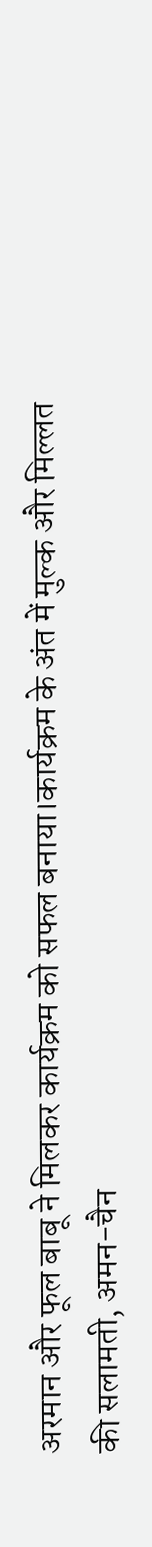अरमान और फूल बाबू ने मिलकर कार्यक्रम को सफल बनाया।कार्यक्रम के अंत में मुल्क और मिल्लत की सलामती, अमन-चैन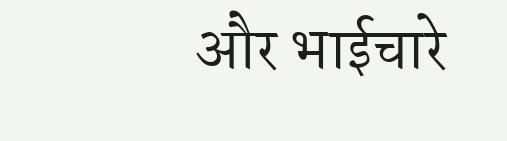और भाईचारे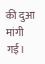की दुआ मांगी गई।